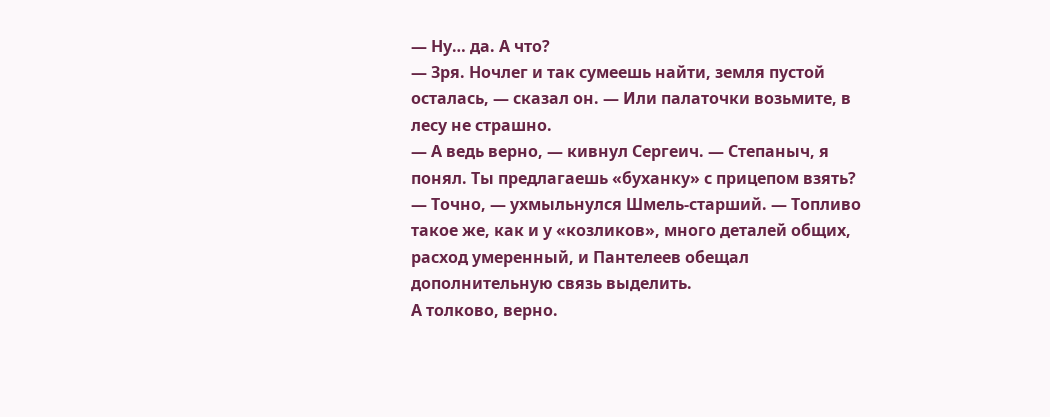— Ну… да. А что?
— Зря. Ночлег и так сумеешь найти, земля пустой осталась, — сказал он. — Или палаточки возьмите, в лесу не страшно.
— А ведь верно, — кивнул Сергеич. — Степаныч, я понял. Ты предлагаешь «буханку» с прицепом взять?
— Точно, — ухмыльнулся Шмель-старший. — Топливо такое же, как и у «козликов», много деталей общих, расход умеренный, и Пантелеев обещал дополнительную связь выделить.
А толково, верно.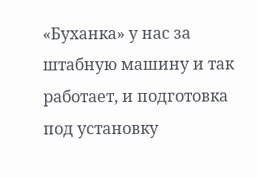«Буханка» у нас за штабную машину и так работает, и подготовка под установку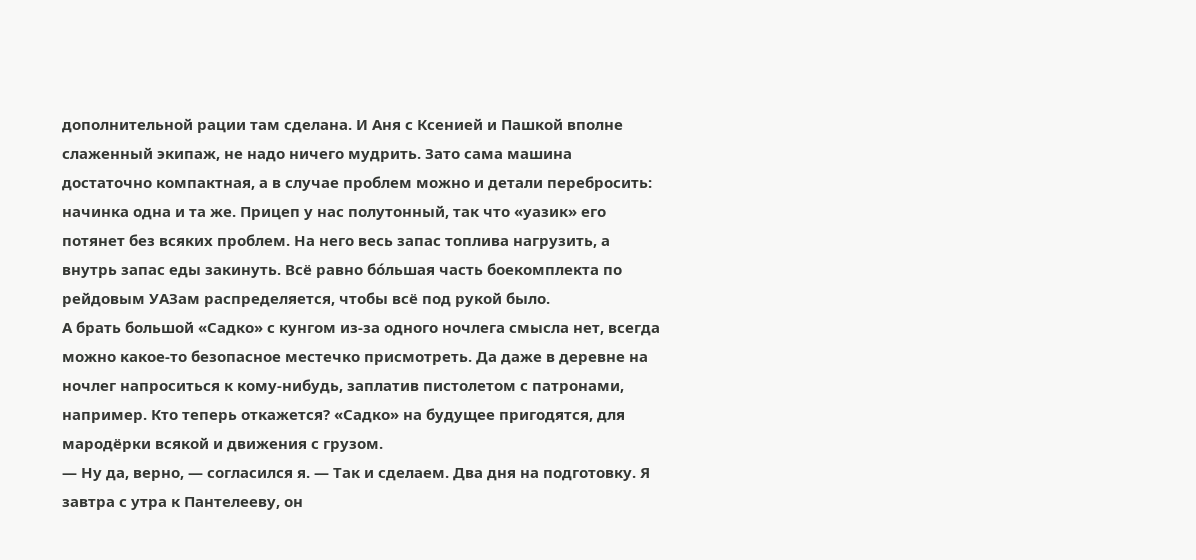дополнительной рации там сделана. И Аня с Ксенией и Пашкой вполне слаженный экипаж, не надо ничего мудрить. Зато сама машина достаточно компактная, а в случае проблем можно и детали перебросить: начинка одна и та же. Прицеп у нас полутонный, так что «уазик» его потянет без всяких проблем. На него весь запас топлива нагрузить, а внутрь запас еды закинуть. Всё равно бо́льшая часть боекомплекта по рейдовым УАЗам распределяется, чтобы всё под рукой было.
А брать большой «Садко» с кунгом из-за одного ночлега смысла нет, всегда можно какое-то безопасное местечко присмотреть. Да даже в деревне на ночлег напроситься к кому-нибудь, заплатив пистолетом с патронами, например. Кто теперь откажется? «Садко» на будущее пригодятся, для мародёрки всякой и движения с грузом.
— Ну да, верно, — согласился я. — Так и сделаем. Два дня на подготовку. Я завтра с утра к Пантелееву, он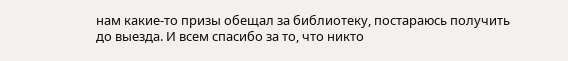нам какие-то призы обещал за библиотеку, постараюсь получить до выезда. И всем спасибо за то, что никто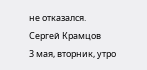не отказался.
Сергей Крамцов
3 мая, вторник, утро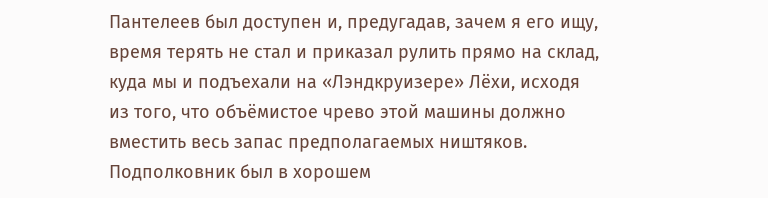Пантелеев был доступен и, предугадав, зачем я его ищу, время терять не стал и приказал рулить прямо на склад, куда мы и подъехали на «Лэндкруизере» Лёхи, исходя из того, что объёмистое чрево этой машины должно вместить весь запас предполагаемых ништяков. Подполковник был в хорошем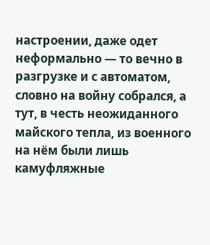настроении, даже одет неформально — то вечно в разгрузке и с автоматом, словно на войну собрался, а тут, в честь неожиданного майского тепла, из военного на нём были лишь камуфляжные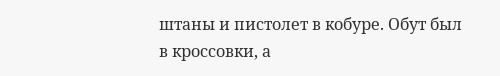штаны и пистолет в кобуре. Обут был в кроссовки, а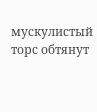мускулистый торс обтянут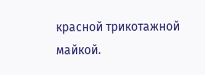красной трикотажной майкой.